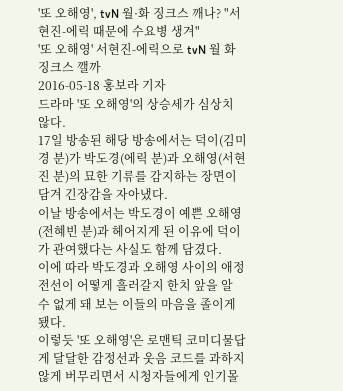'또 오해영', tvN 월·화 징크스 깨나? "서현진-에릭 때문에 수요병 생겨"
'또 오해영' 서현진-에릭으로 tvN 월 화 징크스 깰까
2016-05-18 홍보라 기자
드라마 '또 오해영'의 상승세가 심상치 않다.
17일 방송된 해당 방송에서는 덕이(김미경 분)가 박도경(에릭 분)과 오해영(서현진 분)의 묘한 기류를 감지하는 장면이 담겨 긴장감을 자아냈다.
이날 방송에서는 박도경이 예쁜 오해영(전혜빈 분)과 헤어지게 된 이유에 덕이가 관여했다는 사실도 함께 담겼다.
이에 따라 박도경과 오해영 사이의 애정 전선이 어떻게 흘러갈지 한치 앞을 알 수 없게 돼 보는 이들의 마음을 졸이게 됐다.
이렇듯 '또 오해영'은 로맨틱 코미디물답게 달달한 감정선과 웃음 코드를 과하지 않게 버무리면서 시청자들에게 인기몰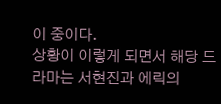이 중이다.
상황이 이렇게 되면서 해당 드라마는 서현진과 에릭의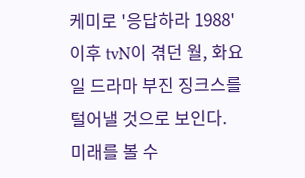케미로 '응답하라 1988' 이후 tvN이 겪던 월, 화요일 드라마 부진 징크스를 털어낼 것으로 보인다.
미래를 볼 수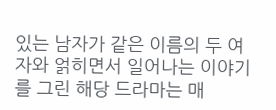있는 남자가 같은 이름의 두 여자와 얽히면서 일어나는 이야기를 그린 해당 드라마는 매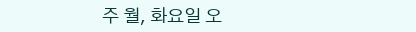주 월, 화요일 오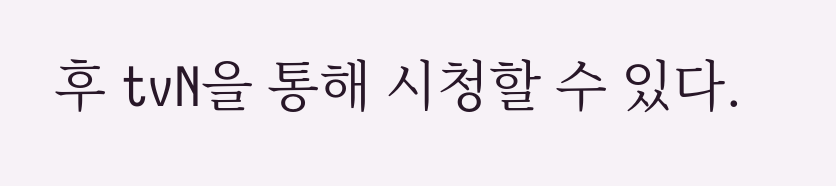후 tvN을 통해 시청할 수 있다.